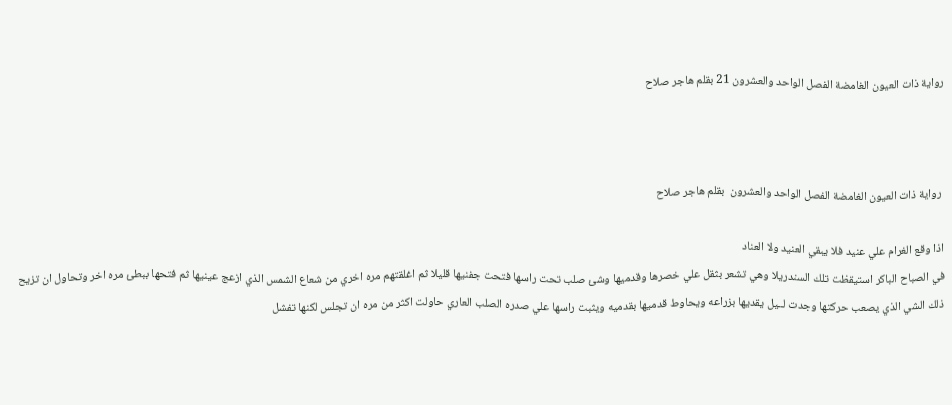رواية ذات العيون الغامضة الفصل الواحد والعشرون 21 بقلم هاجر صلاح



 رواية ذات العيون الغامضة الفصل الواحد والعشرون  بقلم هاجر صلاح

اذا وقع الغرام علي عنيد فلا يبقي العنيد ولا العناد
في الصباح الباكر استيقظت تلك السندريلا وهي تشعر بثقل علي خصرها وقدميها وشئ صلب تحت راسها فتحت جفنيها قليلا ثم اغلقتهم مره اخري من شعاع الشمس الذي ازعج عينيها ثم فتحها ببطئ مره اخر وتحاول ان تزيح ذلك الشي الذي يصعب حركتها وجدت لــيل يقديها بزراعه ويحاوط قدميها بقدميه ويثبت راسها علي صدره الصلب العاري حاولت اكثر من مره ان تجلس لكنها تفشل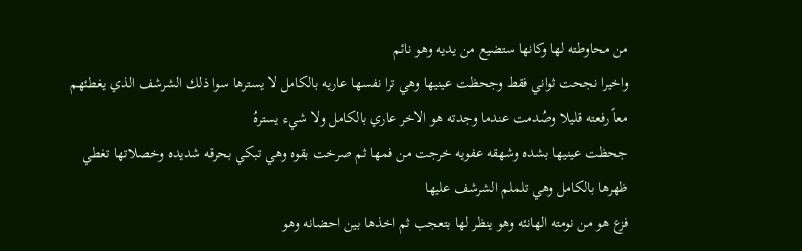من محاوطته لها وكانها ستضيع من يديه وهو نائم
واخيرا نجحت ثواني فقط وجحظت عينيها وهي ترا نفسها عاريه بالكامل لا يسترها سوا ذلك الشرشف الذي يغطئهم معاً رفعته قليلا وصُدمت عندما وجدته هو الاخر عاري بالكامل ولا شيء يسترهُ
جحظت عينيها بشده وشهقه عفويه خرجت من فمها ثم صرخت بقوه وهي تبكي بحرقه شديده وخصلاتها تغطي ظهرها بالكامل وهي تلملم الشرشف عليها
فزع هو من نومته الهانئه وهو ينظر لها بتعجب ثم اخذها بين احضانه وهو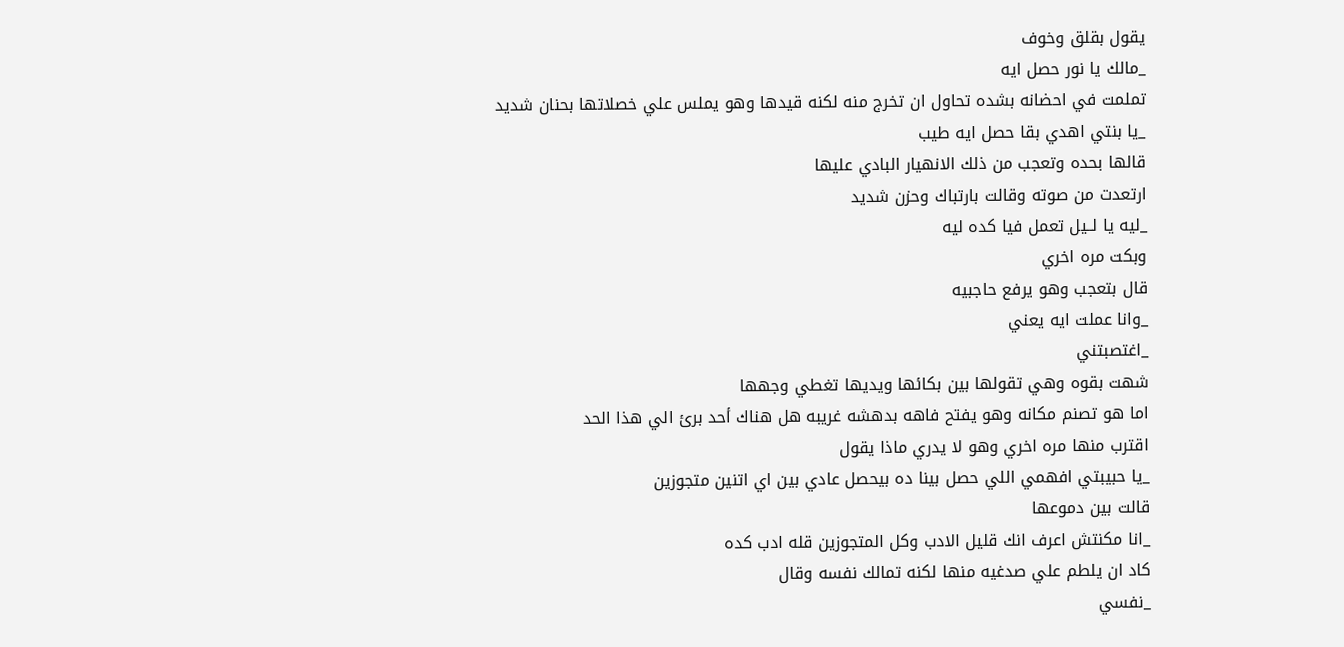يقول بقلق وخوف
_مالك يا نور حصل ايه
تملمت في احضانه بشده تحاول ان تخرج منه لكنه قيدها وهو يملس علي خصلاتها بحنان شديد
_يا بنتي اهدي بقا حصل ايه طيب
قالها بحده وتعجب من ذلك الانهيار البادي عليها
ارتعدت من صوته وقالت بارتباك وحزن شديد
_ليه يا لــيل تعمل فيا كده ليه
وبكت مره اخري
قال بتعجب وهو يرفع حاجبيه
_وانا عملت ايه يعني
_اغتصبتني
شهت بقوه وهي تقولها بين بكائها ويديها تغطي وجهها
اما هو تصنم مكانه وهو يفتح فاهه بدهشه غريبه هل هناك أحد برئ الي هذا الحد
اقترب منها مره اخري وهو لا يدري ماذا يقول
_يا حبيبتي افهمي اللي حصل بينا ده بيحصل عادي بين اي اتنين متجوزين
قالت بين دموعها
_انا مكنتش اعرف انك قليل الادب وكل المتجوزين قله ادب كده
كاد ان يلطم علي صدغيه منها لكنه تمالك نفسه وقال
_نفسي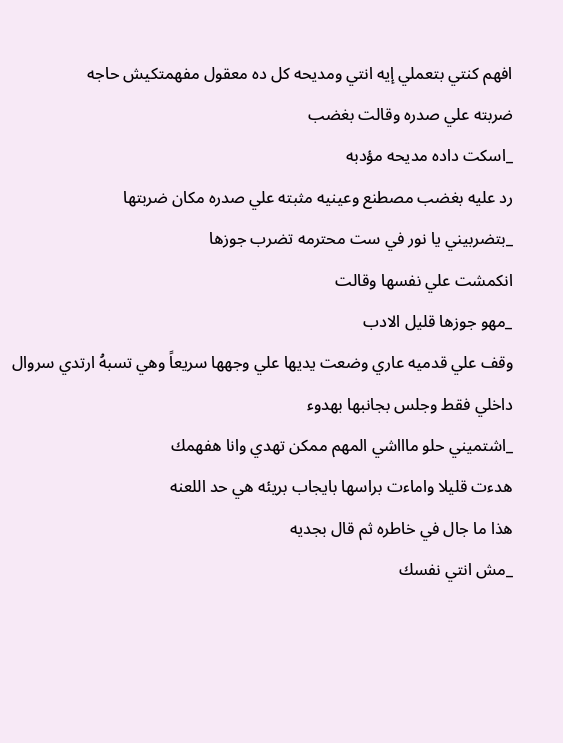افهم كنتي بتعملي إيه انتي ومديحه كل ده معقول مفهمتكيش حاجه
ضربته علي صدره وقالت بغضب
_اسكت داده مديحه مؤدبه
رد عليه بغضب مصطنع وعينيه مثبته علي صدره مكان ضربتها
_بتضربيني يا نور في ست محترمه تضرب جوزها
انكمشت علي نفسها وقالت
_مهو جوزها قليل الادب
وقف علي قدميه عاري وضعت يديها علي وجهها سريعاً وهي تسبهُ ارتدي سروال داخلي فقط وجلس بجانبها بهدوء
_اشتميني حلو ماااشي المهم ممكن تهدي وانا هفهمك
هدءت قليلا واماءت براسها بايجاب بريئه هي حد اللعنه
هذا ما جال في خاطره ثم قال بجديه
_مش انتي نفسك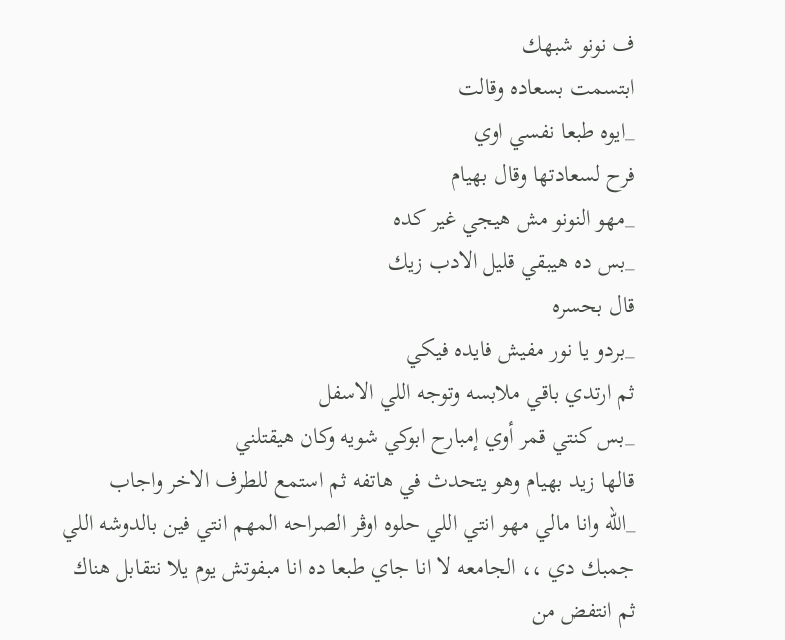ف نونو شبهك
ابتسمت بسعاده وقالت
_ايوه طبعا نفسي اوي
فرح لسعادتها وقال بهيام
_مهو النونو مش هيجي غير كده
_بس ده هيبقي قليل الادب زيك
قال بحسره
_بردو يا نور مفيش فايده فيكي
ثم ارتدي باقي ملابسه وتوجه اللي الاسفل
_بس كنتي قمر أوي إمبارح ابوكي شويه وكان هيقتلني
قالها زيد بهيام وهو يتحدث في هاتفه ثم استمع للطرف الاخر واجاب
_الله وانا مالي مهو انتي اللي حلوه اوڤر الصراحه المهم انتي فين بالدوشه اللي جمبك دي ،، الجامعه لا انا جاي طبعا ده انا مبفوتش يوم يلا نتقابل هناك
ثم انتفض من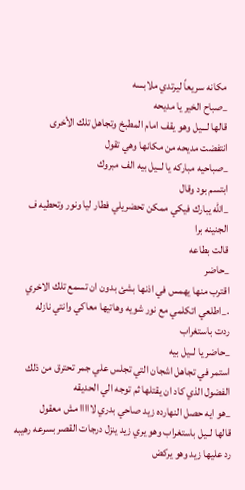مكانه سريعاً ليرتدي ملابسه
_صباح الخير يا مديحه
قالها لـــيل وهو يقف امام المطبخ وتجاهل تلك الأخرى
انتفضت مديحه من مكانها وهي تقول
_صباحيه مباركه يا لــيل بيه الف مبروك
ابتسم بود وقال
_الله يبارك فيكي ممكن تحضريلي فطار ليا ونور وتحطيه ف الجنينه برا
قالت بطاعه
_حاضر
اقترب منها يهمس في اذنها بشئ بدون ان تسمع تلك الاخري
._اطلعي اتكلمي مع نور شويه وهاتيها معاكي وانتي نازله
ردت باستغراب
_حاضر يا لــيل بيه
استمر في تجاهل اشجان التي تجلس علي جمر تحترق من ذلك الفضول الذي كاد ان يقتلها ثم توجه الي الحديقه
_هو ايه حصل النهارده زيد صاحي بدري لااااا مش معقول
قالها لــيل باستغراب وهو يري زيد ينزل درجات القصر بسرعه رهيبه
رد عليها زيد وهو يركض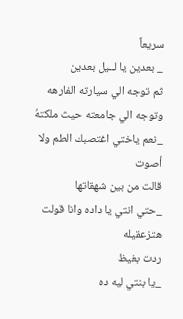سريعاً
_ بعدين يا لــيل بعدين
ثم توجه الي سيارته الفارهه وتوجه الي جامعته حيث ملكتهُ
_نعم ياختي اغتصبك الطم ولا أصوت
قالت من بين شهقاتها
_حتي انتي يا داده وانا قولت هتزعقيله
ردت بغيظ
_يا بنتي ليه ده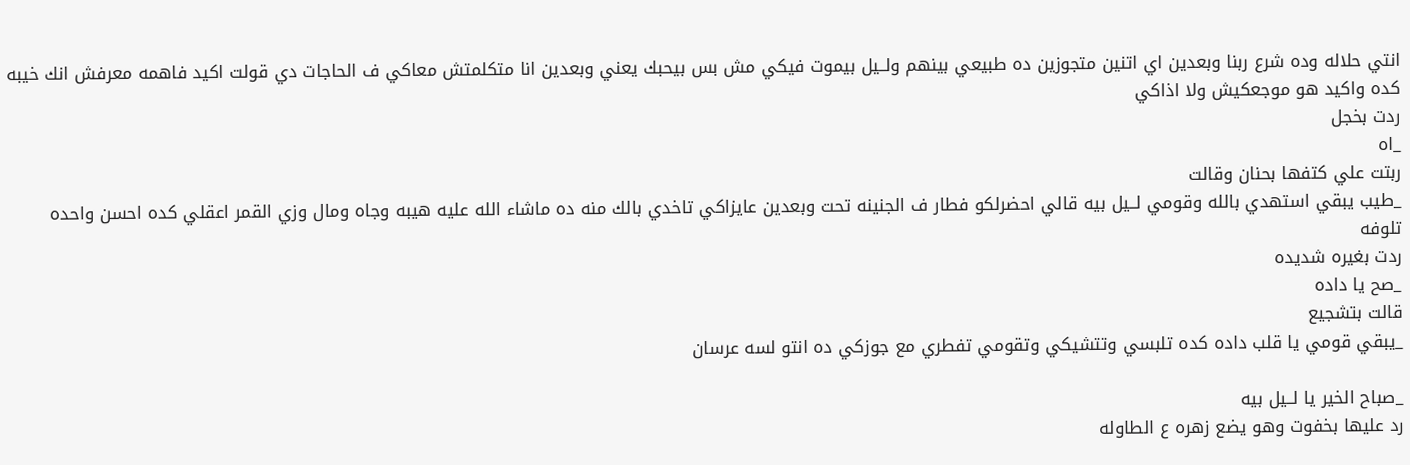انتي حلاله وده شرع ربنا وبعدين اي اتنين متجوزين ده طبيعي بينهم ولــيل بيموت فيكي مش بس بيحبك يعني وبعدين انا متكلمتش معاكي ف الحاجات دي قولت اكيد فاهمه معرفش انك خيبه كده واكيد هو موجعكيش ولا اذاكي
ردت بخجل
_اه
ربتت علي كتفها بحنان وقالت
_طيب يبقي استهدي بالله وقومي لــيل بيه قالي احضرلكو فطار ف الجنينه تحت وبعدين عايزاكي تاخدي بالك منه ده ماشاء الله عليه هيبه وجاه ومال وزي القمر اعقلي كده احسن واحده تلوفه
ردت بغيره شديده
_صح يا داده
قالت بتشجيع
_يبقي قومي يا قلب داده كده تلبسي وتتشيكي وتقومي تفطري مع جوزكي ده انتو لسه عرسان

_صباح الخير يا لــيل بيه
رد عليها بخفوت وهو يضع زهره ع الطاوله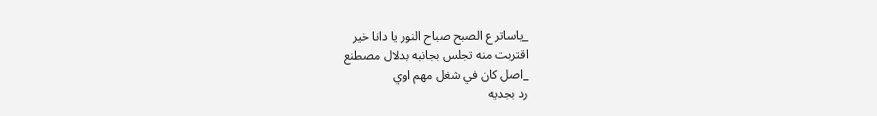_ياساتر ع الصبح صباح النور يا دانا خير
اقتربت منه تجلس بجانبه بدلال مصطنع
_اصل كان في شغل مهم اوي
رد بجديه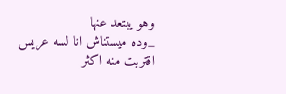وهو يبتعد عنها
_وده ميستناش انا لسه عريس
اقتربت منه اكثر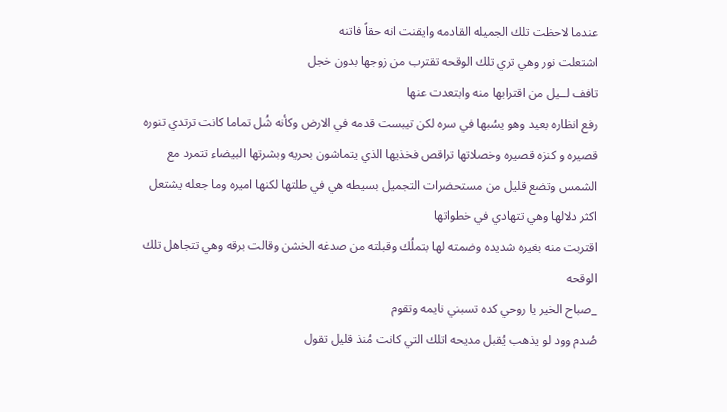عندما لاحظت تلك الجميله القادمه وايقنت انه حقاً فاتنه
اشتعلت نور وهي تري تلك الوقحه تقترب من زوجها بدون خجل
تافف لــيل من اقترابها منه وابتعدت عنها
رفع انظاره بعيد وهو يسُبها في سره لكن تيبست قدمه في الارض وكأنه شُل تماما كانت ترتدي تنوره قصيره و كنزه قصيره وخصلاتها تراقص فخذيها الذي يتماشون بحريه وبشرتها البيضاء تتمرد مع الشمس وتضع قليل من مستحضرات التجميل بسيطه هي في طلتها لكنها اميره وما جعله يشتعل اكثر دلالها وهي تتهادي في خطواتها
اقتربت منه بغيره شديده وضمته لها بتملُك وقبلته من صدغه الخشن وقالت برقه وهي تتجاهل تلك الوقحه
_صباح الخير يا روحي كده تسبني نايمه وتقوم
صُدم وود لو يذهب يُقبل مديحه اتلك التي كانت مُنذ قليل تقول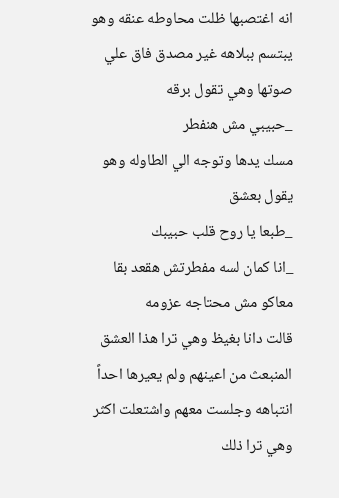انه اغتصبها ظلت محاوطه عنقه وهو يبتسم ببلاهه غير مصدق فاق علي صوتها وهي تقول برقه
_حبيبي مش هنفطر
مسك يدها وتوجه الي الطاوله وهو يقول بعشق
_طبعا يا روح قلب حبيبك
_انا كمان لسه مفطرتش هقعد بقا معاكو مش محتاجه عزومه
قالت دانا بغيظ وهي ترا هذا العشق المنبعث من اعينهم ولم يعيرها احداً انتباهه وجلست معهم واشتعلت اكثر وهي ترا ذلك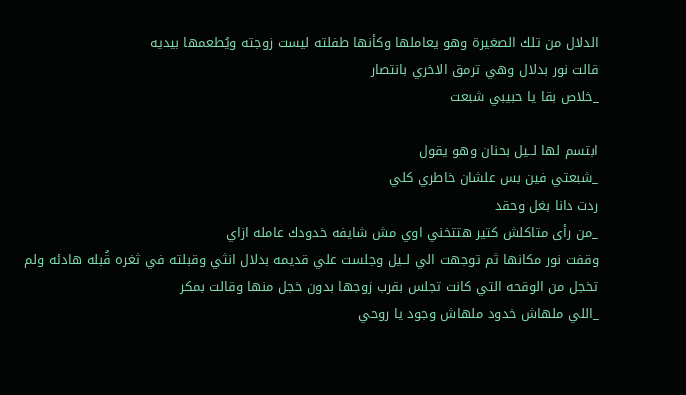الدلال من تلك الصغيرة وهو يعاملها وكأنها طفلته ليست زوجته ويُطعمها بيديه
قالت نور بدلال وهي ترمق الاخري بانتصار
_خلاص بقا يا حبيبي شبعت

ابتسم لها لــيل بحنان وهو يقول
_شبعتي فين بس علشان خاطري كلي
ردت دانا بغل وحقد
_من رأى متاكلش كتير هتتخني اوي مش شايفه خدودك عامله ازاي
وقفت نور مكانها ثم توجهت الي لــيل وجلست علي قديمه بدلال انثي وقبلته في ثغره قُبله هادئه ولم تخجل من الوقحه التي كانت تجلس بقرب زوجها بدون خجل منها وقالت بمكر
_اللي ملهاش خدود ملهاش وجود يا روحي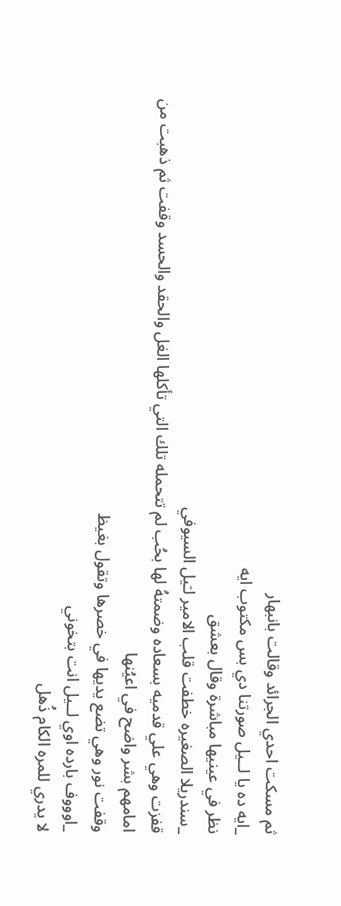ثم مسكت احدي الجرائد وقالت بانبهار
_ايه ده يا لــيل صورتنا دي بس مكتوب ايه
نظر في عينيها مباشرة وقال بعشق
_سندريلا الصغيره خطفت قلب الامير لـَيل السيوفي
قفزت وهي علي قدميه بسعاده وضمتهُ لها بحُب لم تتحمله تلك التي تأكلها الغل والحقد والحسد وقفت ثم ذهبت من امامهم بشر واضح في اعيُنها
وقفت نور وهي تضع يديها في خصرها وتقول بغيظ
_اوووف بارده اوي لــيل انت بتخوني
لا يدري للمره الكام ذُهل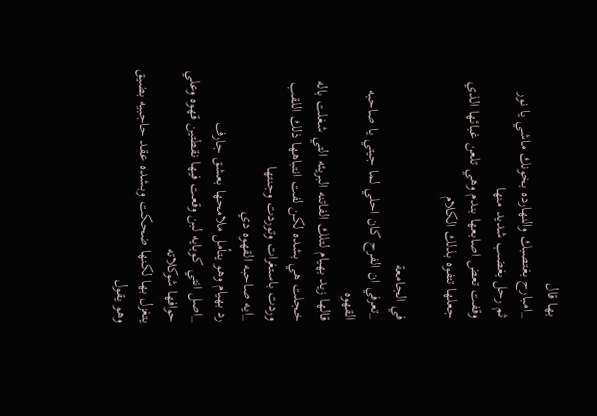بها قال
_امبارح بغتصبك والنهارده بخونك ماشي يا نور
ثم رحل بغضب شديد منها
وقفت تعض اصابعها بندم وهي تلعن غبائها الذي جعلها تتفوه بذلك الكلام

في الجامعة
_تعرفي ان الفرح كان احلي لما جيتي يا صاحبه القهوه
قالها زيد بهيام لتلك الفاتنه البريئه التي شغلت باله خجلت هي بشده لكن لفت انتباهها ذلك اللقب
وردت باستغرات وتوردت وجنتها
_ايه صاحبه القهوه دي
رد بهيام وهو يتأمل ملامحها بعشق جارف
_اصل انتي كوبايه لبن وقعت فيها نقطتين قهوه وعلي حوافها شوكلاته
يتغزل بها لكنها ضحكت وبشده عقد حاجبيه بضيق وهو يقول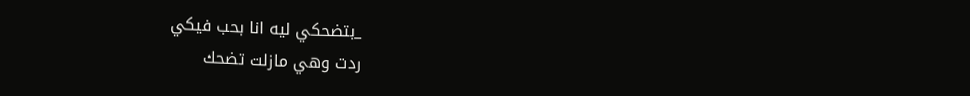_بتضحكي ليه انا بحب فيكي
ردت وهي مازلت تضحك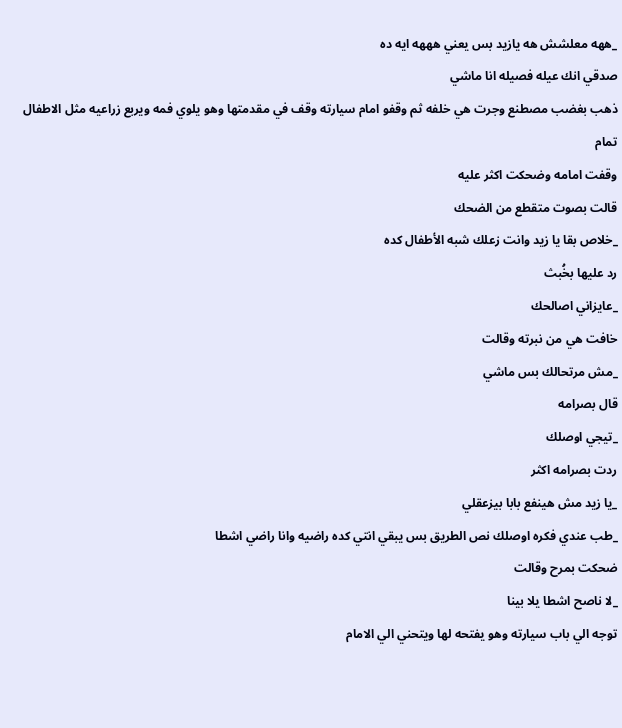_ههه معلشش هه يازيد بس يعني هههه ايه ده
صدقي انك عيله فصيله انا ماشي
ذهب بغضب مصطنع وجرت هي خلفه ثم وقفو امام سيارته وقف في مقدمتها وهو يلوي فمه ويربع زراعيه مثل الاطفال تمام
وقفت امامه وضحكت اكثر عليه
قالت بصوت متقطع من الضحك
_خلاص بقا يا زيد وانت زعلك شبه الأطفال كده
رد عليها بخُبث
_عايزاني اصالحك
خافت هي من نبرته وقالت
_مش مرتحالك بس ماشي
قال بصرامه
_تيجي اوصلك
ردت بصرامه اكثر
_يا زيد مش هينفع بابا بيزعقلي
_طب عندي فكره اوصلك نص الطريق بس يبقي انتي كده راضيه وانا راضي اشطا
ضحكت بمرح وقالت
_لا ناصح اشطا يلا بينا
توجه الي باب سيارته وهو يفتحه لها ويتحني الي الامام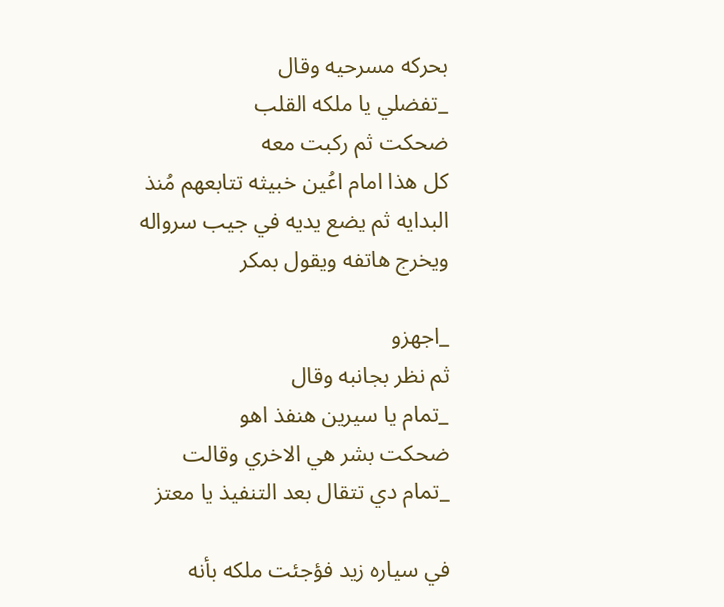بحركه مسرحيه وقال
_تفضلي يا ملكه القلب
ضحكت ثم ركبت معه
كل هذا امام اعُين خبيثه تتابعهم مُنذ البدايه ثم يضع يديه في جيب سرواله ويخرج هاتفه ويقول بمكر

_اجهزو
ثم نظر بجانبه وقال
_تمام يا سيرين هنفذ اهو
ضحكت بشر هي الاخري وقالت
_تمام دي تتقال بعد التنفيذ يا معتز

في سياره زيد فؤجئت ملكه بأنه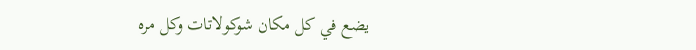يضع في كل مكان شوكولاتات وكل مره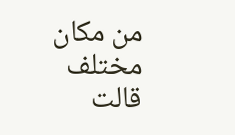من مكان مختلف
قالت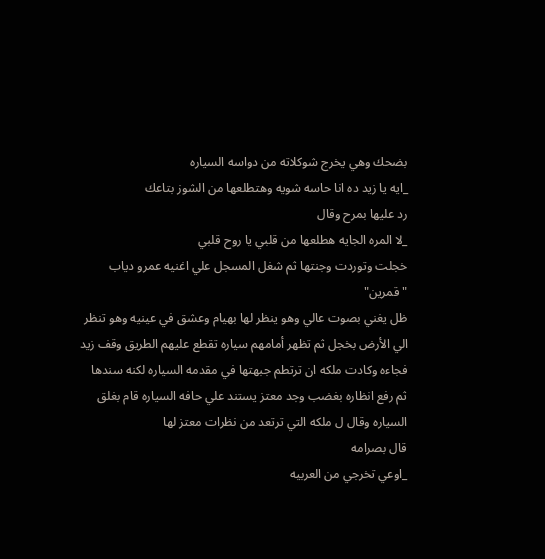بضحك وهي يخرج شوكلاته من دواسه السياره
_ايه يا زيد ده انا حاسه شويه وهتطلعها من الشوز بتاعك
رد عليها بمرح وقال
_لا المره الجايه هطلعها من قلبي يا روح قلبي
خجلت وتوردت وجنتها ثم شغل المسجل علي اغنيه عمرو دياب
"قمرين"
ظل يغني بصوت عالي وهو ينظر لها بهيام وعشق في عينيه وهو تنظر الي الأرض بخجل ثم تظهر أمامهم سياره تقطع عليهم الطريق وقف زيد فجاءه وكادت ملكه ان ترتطم جبهتها في مقدمه السياره لكنه سندها
ثم رفع انظاره بغضب وجد معتز يستند علي حافه السياره قام بغلق
السياره وقال ل ملكه التي ترتعد من نظرات معتز لها
قال بصرامه
_اوعي تخرجي من العربيه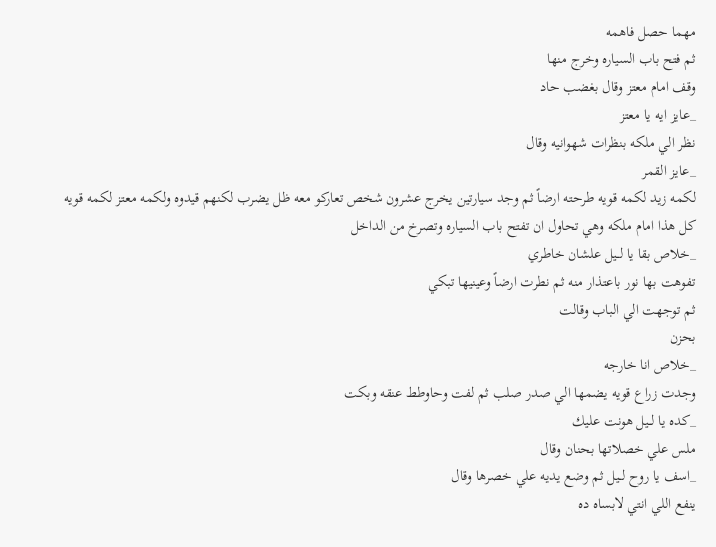مهما حصل فاهمه
ثم فتح باب السياره وخرج منها
وقف امام معتز وقال بغضب حاد
_عايز ايه يا معتز
نظر الي ملكه بنظرات شهوانيه وقال
_عايز القمر
لكمه زيد لكمه قويه طرحته ارضاً ثم وجد سيارتين يخرج عشرون شخص تعاركو معه ظل يضرب لكنهم قيدوه ولكمه معتز لكمه قويه
كل هذا امام ملكه وهي تحاول ان تفتح باب السياره وتصرخ من الداخل
_خلاص بقا يا لــيل علشان خاطري
تفوهت بها نور باعتذار منه ثم نطرت ارضاً وعينيها تبكي
ثم توجهت الي الباب وقالت
بحزن
_خلاص انا خارجه
وجدت زراع قويه يضمها الي صدر صلب ثم لفت وحاوطط عنقه وبكت
_كده يا لــيل هونت عليك
ملس علي خصلاتها بحنان وقال
_اسف يا روح لــيل ثم وضع يديه علي خصرها وقال
ينفع اللي انتي لابساه ده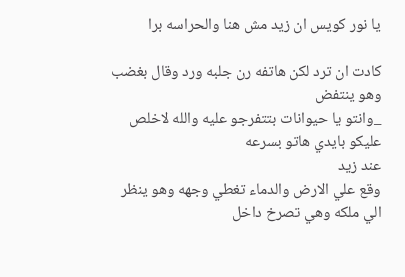يا نور كويس ان زيد مش هنا والحراسه برا

كادت ان ترد لكن هاتفه رن جلبه ورد وقال بغضب وهو ينتفض
_وانتو يا حيوانات بتتفرجو عليه والله لاخلص عليكو بايدي هاتو بسرعه
عند زيد
وقع علي الارض والدماء تغطي وجهه وهو ينظر الي ملكه وهي تصرخ داخل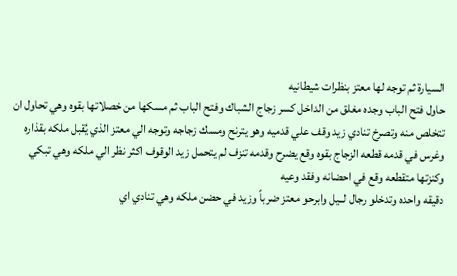السيارة ثم توجه لها معتز بنظرات شيطانيه
حاول فتح الباب وجده مغلق من الداخل كسر زجاج الشباك وفتح الباب ثم مسكها من خصلاتها بقوه وهي تحاول ان تتخلص منه وتصرخ تنادي زيد وقف علي قدميه وهو يترنح ومسك زجاجه وتوجه الي معتز الذي يُقبل ملكه بقذاره وغرس في قدمه قطعه الزجاج بقوه وقع يضرح وقدمه تنزف لم يتحمل زيد الوقوف اكثر نظر الي ملكه وهي تبكي وكنزتها متقطعه وقع في احضانه وفقد وعيه
دقيقه واحده وتدخلو رجال لــيل وابرحو معتز ضرباً وزيد في حضن ملكه وهي تنادي اي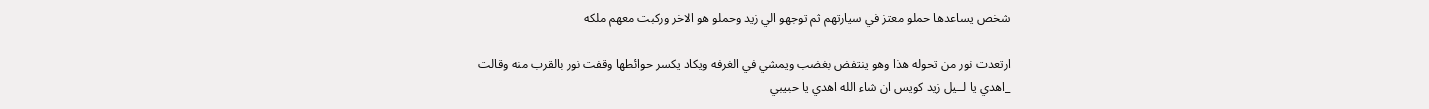شخص يساعدها حملو معتز في سيارتهم ثم توجهو الي زيد وحملو هو الاخر وركبت معهم ملكه

ارتعدت نور من تحوله هذا وهو ينتفض بغضب ويمشي في الغرفه ويكاد يكسر حوائطها وقفت نور بالقرب منه وقالت
_اهدي يا لــيل زيد كويس ان شاء الله اهدي يا حبيبي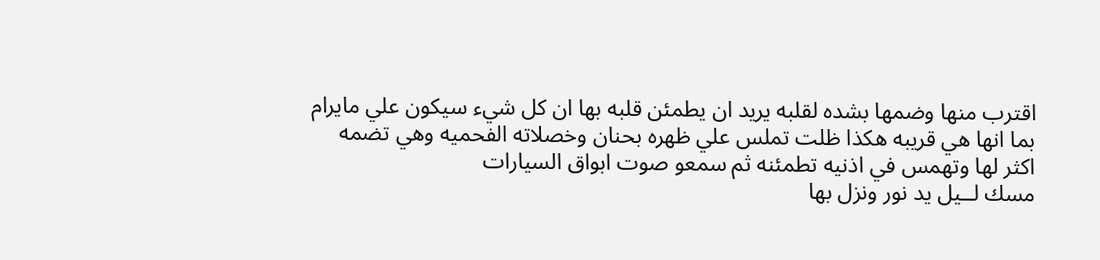اقترب منها وضمها بشده لقلبه يريد ان يطمئن قلبه بها ان كل شيء سيكون علي مايرام بما انها هي قريبه هكذا ظلت تملس علي ظهره بحنان وخصلاته الفحميه وهي تضمه اكثر لها وتهمس في اذنيه تطمئنه ثم سمعو صوت ابواق السيارات
مسك لــيل يد نور ونزل بها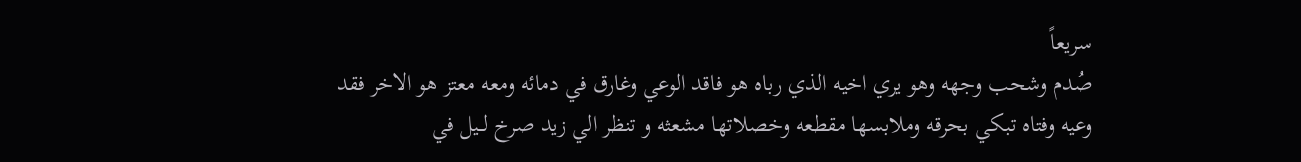سريعاً
صُدم وشحب وجهه وهو يري اخيه الذي رباه هو فاقد الوعي وغارق في دمائه ومعه معتز هو الاخر فقد وعيه وفتاه تبكي بحرقه وملابسها مقطعه وخصلاتها مشعثه و تنظر الي زيد صرخ لــيل في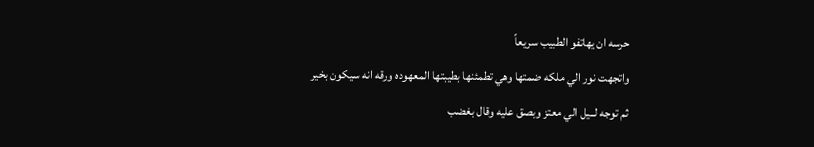حرسه ان يهاتفو الطبيب سريعاً
واتجهت نور الي ملكه ضمتها وهي تطمئنها بطيبتها المعهوده ورقه انه سيكون بخير
ثم توجه لــيل الي معتز وبصق عليه وقال بغضب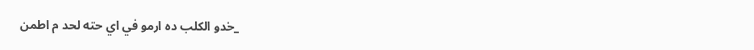_خدو الكلب ده ارمو في اي حته لحد م اطمن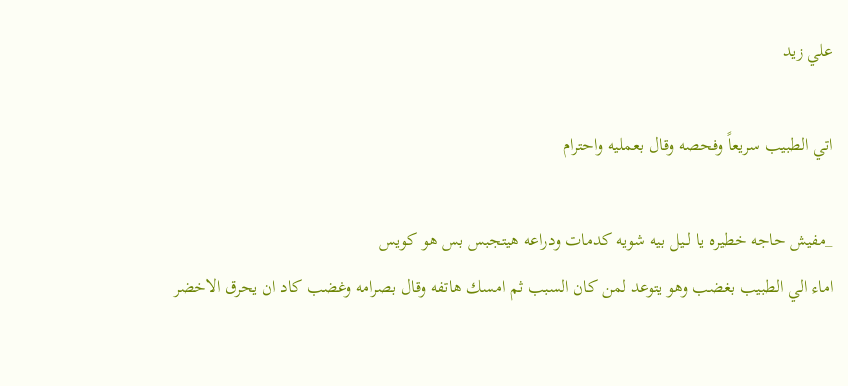علي زيد

اتي الطبيب سريعاً وفحصه وقال بعمليه واحترام

_مفيش حاجه خطيره يا لــيل بيه شويه كدمات ودراعه هيتجبس بس هو كويس
اماء الي الطبيب بغضب وهو يتوعد لمن كان السبب ثم امسك هاتفه وقال بصرامه وغضب كاد ان يحرق الاخضر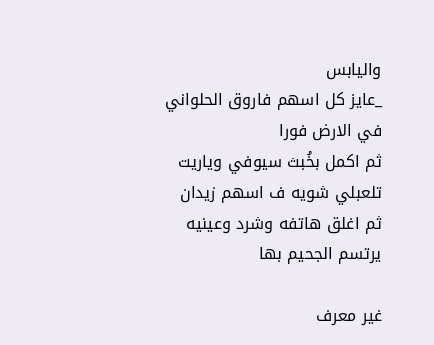واليابس
_عايز كل اسهم فاروق الحلواني في الارض فورا
ثم اكمل بخُبث سيوفي وياريت تلعبلي شويه ف اسهم زيدان
ثم اغلق هاتفه وشرد وعينيه يرتسم الجحيم بها

غير معرف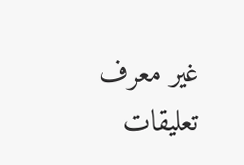غير معرف
تعليقات